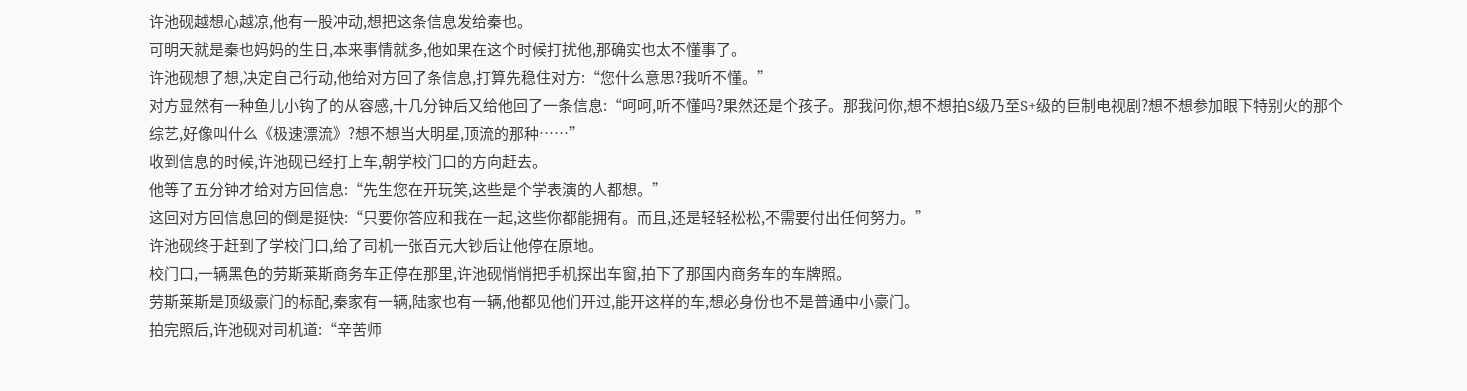许池砚越想心越凉,他有一股冲动,想把这条信息发给秦也。
可明天就是秦也妈妈的生日,本来事情就多,他如果在这个时候打扰他,那确实也太不懂事了。
许池砚想了想,决定自己行动,他给对方回了条信息,打算先稳住对方:“您什么意思?我听不懂。”
对方显然有一种鱼儿小钩了的从容感,十几分钟后又给他回了一条信息:“呵呵,听不懂吗?果然还是个孩子。那我问你,想不想拍S级乃至S+级的巨制电视剧?想不想参加眼下特别火的那个综艺,好像叫什么《极速漂流》?想不想当大明星,顶流的那种……”
收到信息的时候,许池砚已经打上车,朝学校门口的方向赶去。
他等了五分钟才给对方回信息:“先生您在开玩笑,这些是个学表演的人都想。”
这回对方回信息回的倒是挺快:“只要你答应和我在一起,这些你都能拥有。而且,还是轻轻松松,不需要付出任何努力。”
许池砚终于赶到了学校门口,给了司机一张百元大钞后让他停在原地。
校门口,一辆黑色的劳斯莱斯商务车正停在那里,许池砚悄悄把手机探出车窗,拍下了那国内商务车的车牌照。
劳斯莱斯是顶级豪门的标配,秦家有一辆,陆家也有一辆,他都见他们开过,能开这样的车,想必身份也不是普通中小豪门。
拍完照后,许池砚对司机道:“辛苦师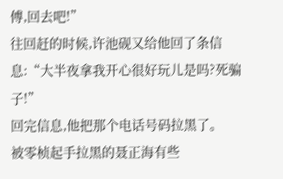傅,回去吧!”
往回赶的时候,许池砚又给他回了条信息:“大半夜拿我开心很好玩儿是吗?死骗子!”
回完信息,他把那个电话号码拉黑了。
被零桢起手拉黑的聂正海有些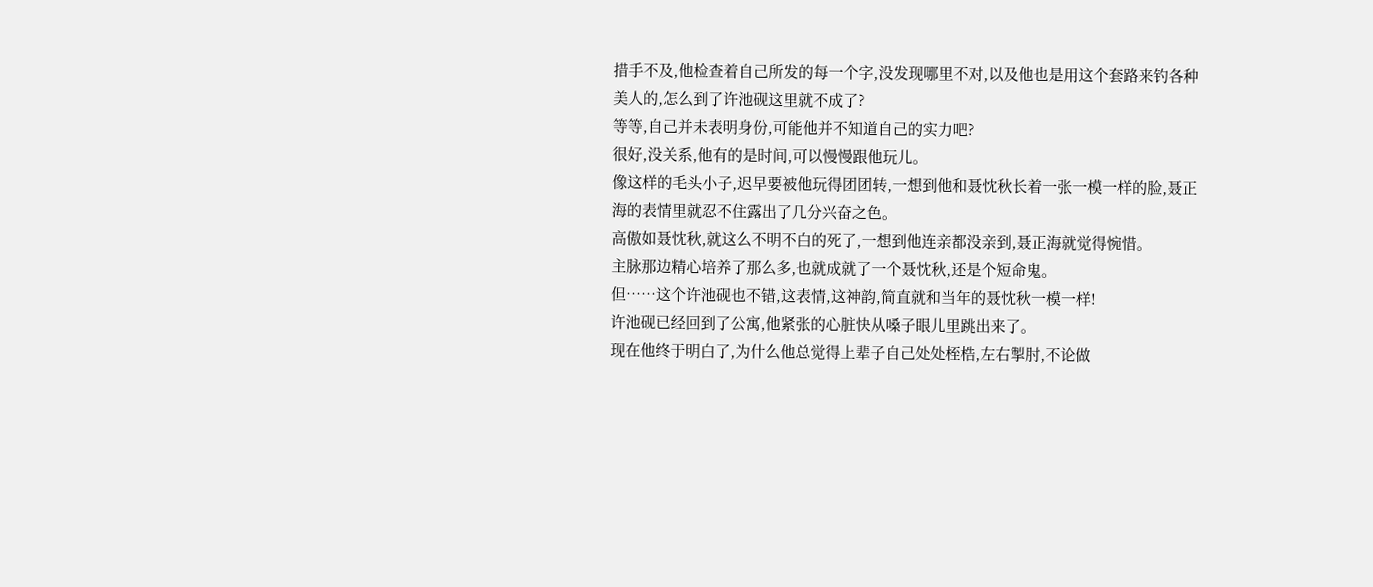措手不及,他检查着自己所发的每一个字,没发现哪里不对,以及他也是用这个套路来钓各种美人的,怎么到了许池砚这里就不成了?
等等,自己并未表明身份,可能他并不知道自己的实力吧?
很好,没关系,他有的是时间,可以慢慢跟他玩儿。
像这样的毛头小子,迟早要被他玩得团团转,一想到他和聂忱秋长着一张一模一样的脸,聂正海的表情里就忍不住露出了几分兴奋之色。
高傲如聂忱秋,就这么不明不白的死了,一想到他连亲都没亲到,聂正海就觉得惋惜。
主脉那边精心培养了那么多,也就成就了一个聂忱秋,还是个短命鬼。
但……这个许池砚也不错,这表情,这神韵,简直就和当年的聂忱秋一模一样!
许池砚已经回到了公寓,他紧张的心脏快从嗓子眼儿里跳出来了。
现在他终于明白了,为什么他总觉得上辈子自己处处桎梏,左右掣肘,不论做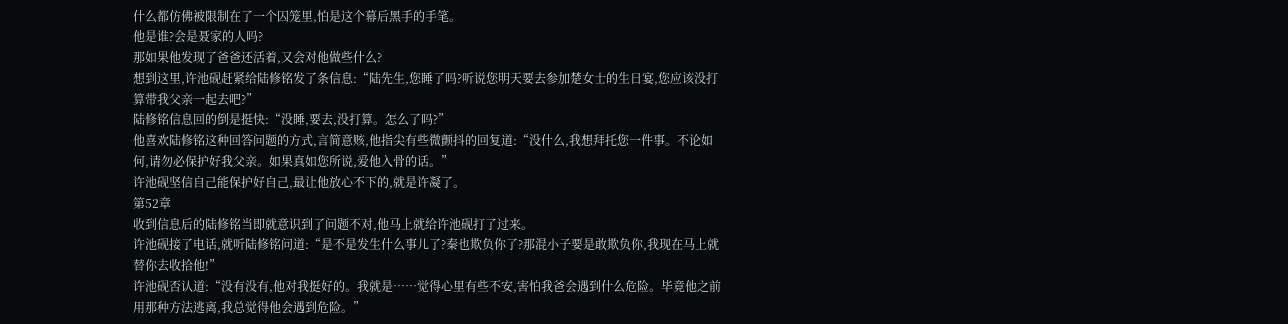什么都仿佛被限制在了一个囚笼里,怕是这个幕后黑手的手笔。
他是谁?会是聂家的人吗?
那如果他发现了爸爸还活着,又会对他做些什么?
想到这里,许池砚赶紧给陆修铭发了条信息:“陆先生,您睡了吗?听说您明天要去参加楚女士的生日宴,您应该没打算带我父亲一起去吧?”
陆修铭信息回的倒是挺快:“没睡,要去,没打算。怎么了吗?”
他喜欢陆修铭这种回答问题的方式,言简意赅,他指尖有些微颤抖的回复道:“没什么,我想拜托您一件事。不论如何,请勿必保护好我父亲。如果真如您所说,爱他入骨的话。”
许池砚坚信自己能保护好自己,最让他放心不下的,就是许凝了。
第52章
收到信息后的陆修铭当即就意识到了问题不对,他马上就给许池砚打了过来。
许池砚接了电话,就听陆修铭问道:“是不是发生什么事儿了?秦也欺负你了?那混小子要是敢欺负你,我现在马上就替你去收拾他!”
许池砚否认道:“没有没有,他对我挺好的。我就是……觉得心里有些不安,害怕我爸会遇到什么危险。毕竟他之前用那种方法逃离,我总觉得他会遇到危险。”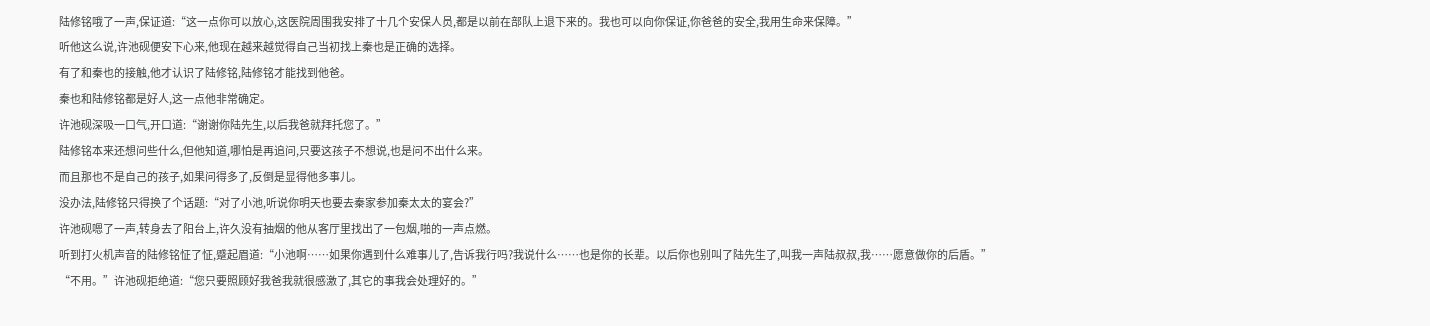陆修铭哦了一声,保证道:“这一点你可以放心,这医院周围我安排了十几个安保人员,都是以前在部队上退下来的。我也可以向你保证,你爸爸的安全,我用生命来保障。”
听他这么说,许池砚便安下心来,他现在越来越觉得自己当初找上秦也是正确的选择。
有了和秦也的接触,他才认识了陆修铭,陆修铭才能找到他爸。
秦也和陆修铭都是好人,这一点他非常确定。
许池砚深吸一口气,开口道:“谢谢你陆先生,以后我爸就拜托您了。”
陆修铭本来还想问些什么,但他知道,哪怕是再追问,只要这孩子不想说,也是问不出什么来。
而且那也不是自己的孩子,如果问得多了,反倒是显得他多事儿。
没办法,陆修铭只得换了个话题:“对了小池,听说你明天也要去秦家参加秦太太的宴会?”
许池砚嗯了一声,转身去了阳台上,许久没有抽烟的他从客厅里找出了一包烟,啪的一声点燃。
听到打火机声音的陆修铭怔了怔,蹙起眉道:“小池啊……如果你遇到什么难事儿了,告诉我行吗?我说什么……也是你的长辈。以后你也别叫了陆先生了,叫我一声陆叔叔,我……愿意做你的后盾。”
“不用。”许池砚拒绝道:“您只要照顾好我爸我就很感激了,其它的事我会处理好的。”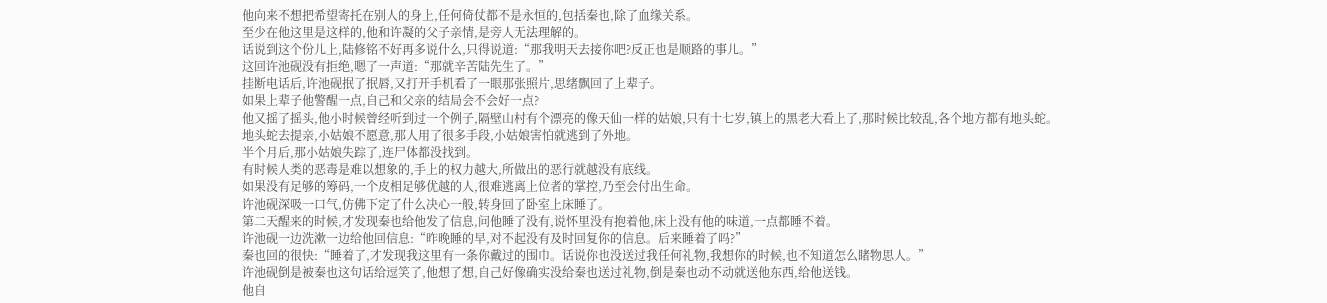他向来不想把希望寄托在别人的身上,任何倚仗都不是永恒的,包括秦也,除了血缘关系。
至少在他这里是这样的,他和许凝的父子亲情,是旁人无法理解的。
话说到这个份儿上,陆修铭不好再多说什么,只得说道:“那我明天去接你吧?反正也是顺路的事儿。”
这回许池砚没有拒绝,嗯了一声道:“那就辛苦陆先生了。”
挂断电话后,许池砚抿了抿唇,又打开手机看了一眼那张照片,思绪飘回了上辈子。
如果上辈子他警醒一点,自己和父亲的结局会不会好一点?
他又摇了摇头,他小时候曾经听到过一个例子,隔壁山村有个漂亮的像天仙一样的姑娘,只有十七岁,镇上的黑老大看上了,那时候比较乱,各个地方都有地头蛇。
地头蛇去提亲,小姑娘不愿意,那人用了很多手段,小姑娘害怕就逃到了外地。
半个月后,那小姑娘失踪了,连尸体都没找到。
有时候人类的恶毒是难以想象的,手上的权力越大,所做出的恶行就越没有底线。
如果没有足够的筹码,一个皮相足够优越的人,很难逃离上位者的掌控,乃至会付出生命。
许池砚深吸一口气,仿佛下定了什么决心一般,转身回了卧室上床睡了。
第二天醒来的时候,才发现秦也给他发了信息,问他睡了没有,说怀里没有抱着他,床上没有他的味道,一点都睡不着。
许池砚一边洗漱一边给他回信息:“昨晚睡的早,对不起没有及时回复你的信息。后来睡着了吗?”
秦也回的很快:“睡着了,才发现我这里有一条你戴过的围巾。话说你也没送过我任何礼物,我想你的时候,也不知道怎么睹物思人。”
许池砚倒是被秦也这句话给逗笑了,他想了想,自己好像确实没给秦也送过礼物,倒是秦也动不动就送他东西,给他送钱。
他自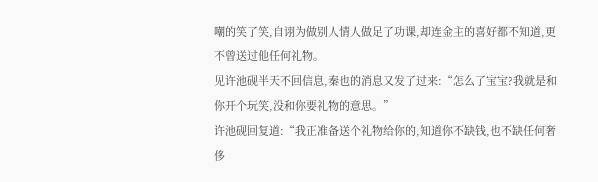嘲的笑了笑,自诩为做别人情人做足了功课,却连金主的喜好都不知道,更不曾送过他任何礼物。
见许池砚半天不回信息,秦也的消息又发了过来:“怎么了宝宝?我就是和你开个玩笑,没和你要礼物的意思。”
许池砚回复道:“我正准备送个礼物给你的,知道你不缺钱,也不缺任何奢侈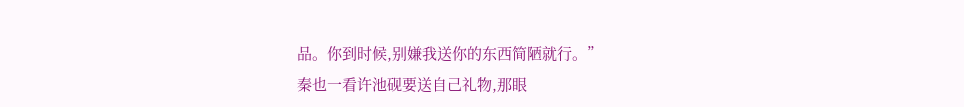品。你到时候,别嫌我送你的东西简陋就行。”
秦也一看许池砚要送自己礼物,那眼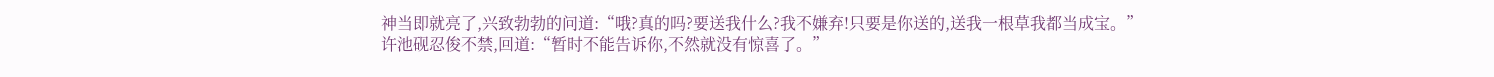神当即就亮了,兴致勃勃的问道:“哦?真的吗?要送我什么?我不嫌弃!只要是你送的,送我一根草我都当成宝。”
许池砚忍俊不禁,回道:“暂时不能告诉你,不然就没有惊喜了。”